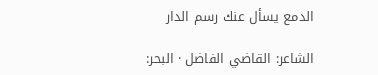الدمع يسأل عنك رسم الدار

الشاعر: القاضي الفاضل · البحر: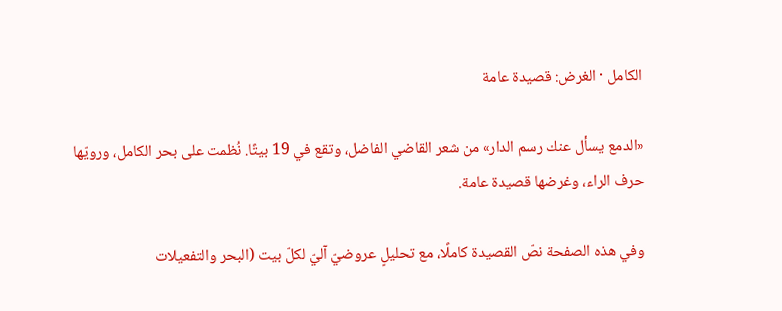الكامل · الغرض: قصيدة عامة

«الدمع يسأل عنك رسم الدار» من شعر القاضي الفاضل، وتقع في 19 بيتًا. نُظمت على بحر الكامل، ورويّها حرف الراء، وغرضها قصيدة عامة.

وفي هذه الصفحة نصّ القصيدة كاملًا، مع تحليلٍ عروضيّ آليّ لكلّ بيت (البحر والتفعيلات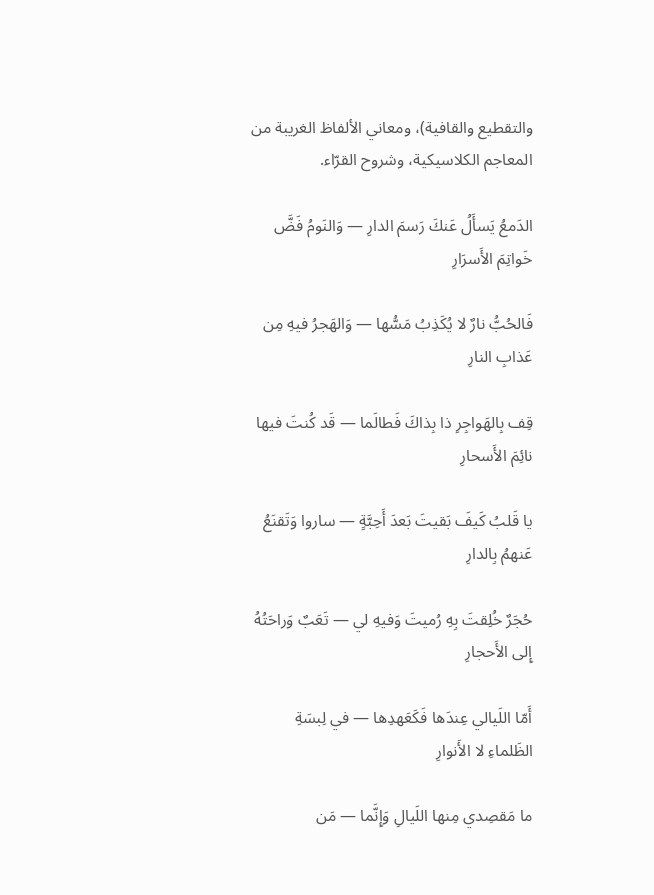والتقطيع والقافية)، ومعاني الألفاظ الغريبة من المعاجم الكلاسيكية، وشروح القرّاء.

الدَمعُ يَسأَلُ عَنكَ رَسمَ الدارِ — وَالنَومُ فَضَّ خَواتِمَ الأَسرَارِ

فَالحُبُّ نارٌ لا يُكَذِبُ مَسُّها — وَالهَجرُ فيهِ مِن عَذابِ النارِ

قِف بِالهَواجِرِ ذا بِذاكَ فَطالَما — قَد كُنتَ فيها نائِمَ الأَسحارِ

يا قَلبُ كَيفَ بَقيتَ بَعدَ أَحِبَّةٍ — ساروا وَتَقنَعُ عَنهمُ بِالدارِ

حُجَرٌ خُلِقتَ بِهِ رُميتَ وَفيهِ لي — تَعَبٌ وَراحَتُهُ إِلى الأَحجارِ

أَمّا اللَيالي عِندَها فَكَعَهدِها — في لِبسَةِ الظَلماءِ لا الأَنوارِ

ما مَقصِدي مِنها اللَيالِ وَإِنَّما — مَن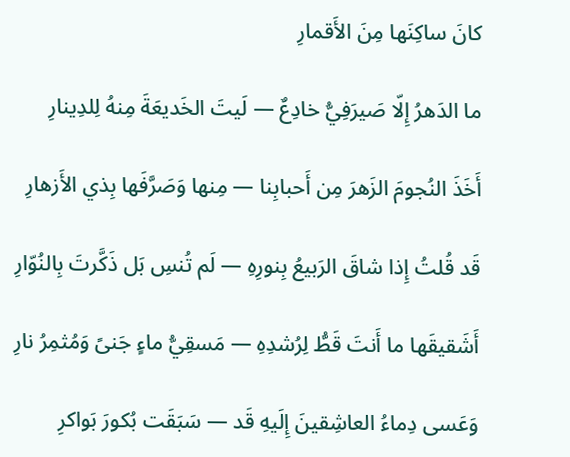كانَ ساكِنَها مِنَ الأَقمارِ

ما الدَهرُ إِلّا صَيرَفِيُّ خادِعٌ — لَيتَ الخَديعَةَ مِنهُ لِلدِينارِ

أَخَذَ النُجومَ الزَهرَ مِن أَحبابِنا — مِنها وَصَرَّفَها بِذي الأَزهارِ

قَد قُلتُ إِذا شاقَ الرَبيعُ بِنورِهِ — لَم تُنسِ بَل ذَكَّرتَ بِالنُوّارِ

أَشَقيقَها ما أَنتَ قَطُّ لِرُشدِهِ — مَسقِيُّ ماءٍ جَنىً وَمُثمِرُ نارِ

وَعَسى دِماءُ العاشِقينَ إِلَيهِ قَد — سَبَقَت بُكورَ بَواكرِ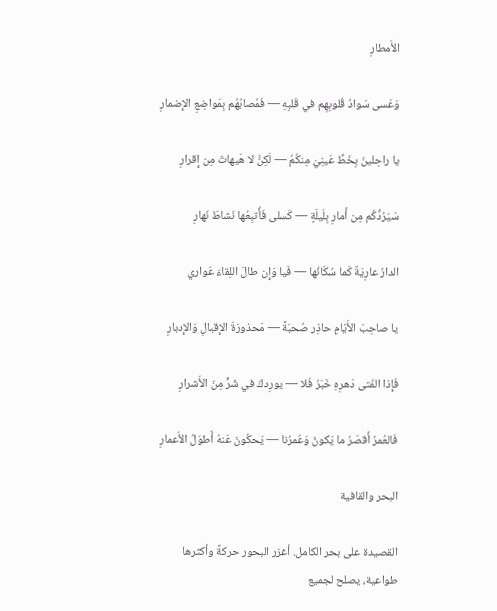الأَمطارِ

وَعَسى سَوادُ قُلوبِهِم في قَلبِهِ — فَمُصابُهُم بِمَواضِعِ الإِضمارِ

يا راحِلينَ بِخَطِّ عَينِيَ مِنكُمُ — لَكِنَّ لا هَيهاتَ مِن إِقرارِ

سَيَرُدُّكُم مِن أَمارِ بِلَيلَةٍ — كَسلى فَأُتبِعُها نَشاطَ نَهارِ

الدارُ عارِيَةٌ كَما سُكّانُها — فَيا وَإِن طالَ اللِقاءَ عَواري

يا صاحِبَ الأَيّامِ حاذِر صُحبَةً — مَحذورَةَ الإِقبالِ وَالإِدبارِ

فَإِذا الفَتى دَهرِهِ خَبَرُ فَلا — يورِدكَ في شَرٍّ مِنَ الأَشرارِ

فَالعُمرُ أَقصَرُ ما يَكونُ وَعُمرُنا — يَحكُونَ عَنهُ أَطوَلُ الأَعمارِ

البحر والقافية

القصيدة على بحر الكامل. أغزر البحور حركةً وأكثرها طواعية، يصلح لجميع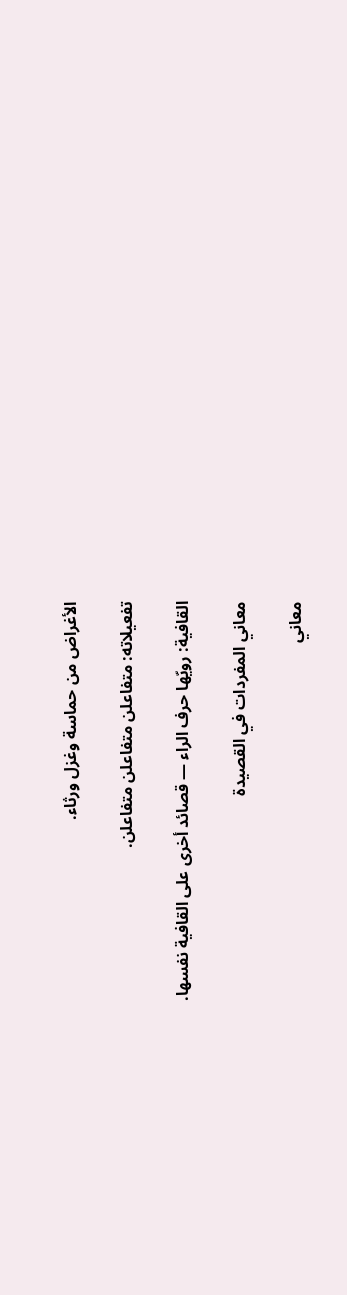الأغراض من حماسة وغزل ورثاء.

تفعيلاته: متفاعلن متفاعلن متفاعلن.

القافية: رويّها حرف الراء — قصائد أخرى على القافية نفسها.

معاني المفردات في القصيدة

معاني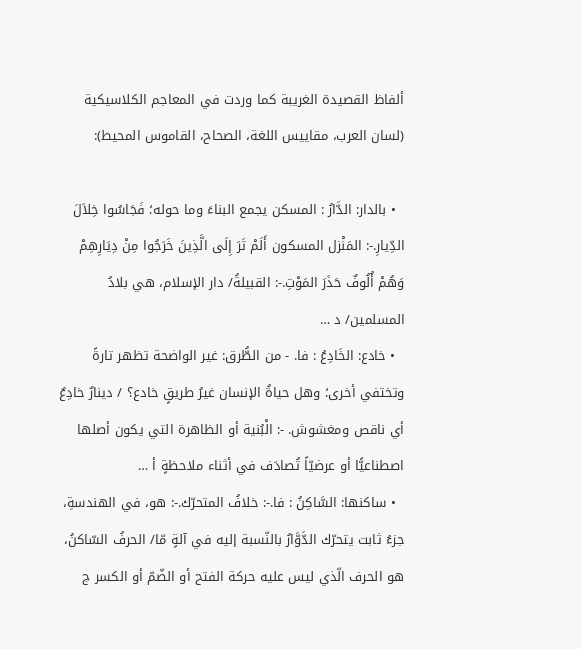ألفاظ القصيدة الغريبة كما وردت في المعاجم الكلاسيكية (لسان العرب، مقاييس اللغة، الصحاح، القاموس المحيط):

  • بالدار: الدَّارُ : المسكن يجمع البناءَ وما حوله؛ فَجَاسُوا خِلاَلَ الدِّيارِ.-: المَنْزل المسكون أَلَمْ تَرَ إِلَى الَّذِينَ خَرَجُوا مِنْ دِيَارِهِمْ وَهُمْ أُلُوفٌ حَذَرَ المَوْتِ.-: القبيلةُ/ دار الإسلام، هي بلادُ المسلمين/ د …
  • خادع: الخَادِعُ : فا. - من الطُّرق: غير الواضحة تظهر تارةً وتختفي أخرى؛ وهل حياةُ الإنسان غيرُ طريقٍ خادع؟ / دينارٌ خادِعٌ أي ناقص ومغشوش. -: الْبُنية أو الظاهرة التي يكون أصلها اصطناعيًّا أو عرضيّاً تُصادَف في أثناء ملاحظةٍ أ …
  • ساكنها: السَّاكِنُ : فا.-: خلافُ المتحرّك.-: هو، في الهندسةِ، جزءُ ثابت يتحرّك الدَّوَّارُ بالنّسبة إليه في آلةٍ مّا/ الحرفُ السّاكنُ، هو الحرف الّذي ليس عليه حركة الفتح أو الضّمّ أو الكسر ج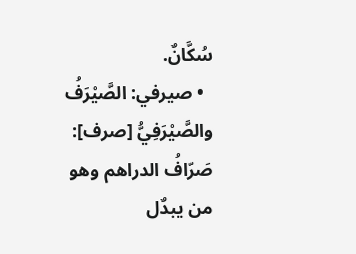سُكَّانٌ.
  • صيرفي: الصَّيْرَفُ والصَّيْرَفِيُّ [صرف]: صَرّافُ الدراهم وهو من يبدٌل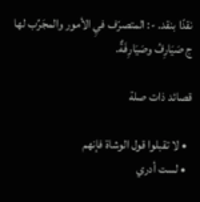نقدًا بنقد. -: المتصرّف فيِ الأمور والمجَرِّب لها ج صَيَارِفُ وصَيَارِفَةٌ.

قصائد ذات صلة

  • لا تقبلوا قول الوشاة فإنهم
  • لست أدري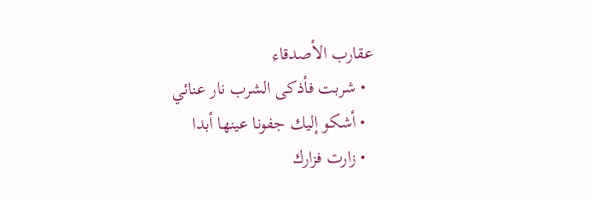عقارب الأصدقاء
  • شربت فأذكى الشرب نار عنائي
  • أشكو إليك جفونا عينها أبدا
  • زارت فزارك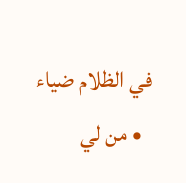في الظلام ضياء
  • من لي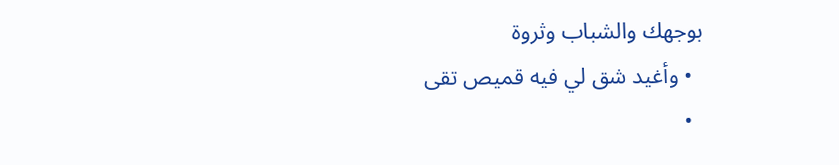بوجهك والشباب وثروة
  • وأغيد شق لي فيه قميص تقى
  •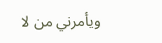ويأمرني من لا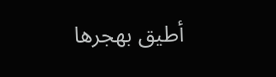أطيق بهجرها